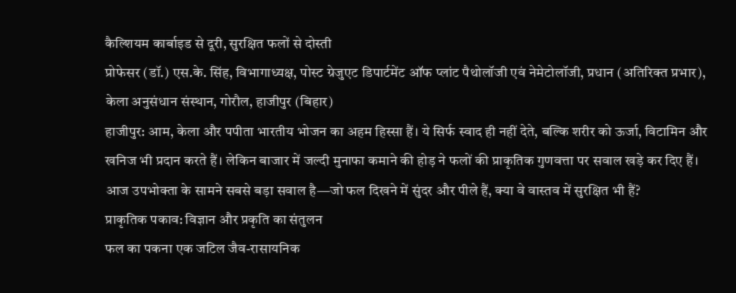कैल्शियम कार्बाइड से दूरी, सुरक्षित फलों से दोस्ती
प्रोफेसर (डॉ.) एस.के. सिंह, विभागाध्यक्ष, पोस्ट ग्रेजुएट डिपार्टमेंट ऑफ प्लांट पैथोलॉजी एवं नेमेटोलॉजी, प्रधान (अतिरिक्त प्रभार), केला अनुसंधान संस्थान, गोरौल, हाजीपुर (बिहार)
हाजीपुर: आम, केला और पपीता भारतीय भोजन का अहम हिस्सा हैं। ये सिर्फ स्वाद ही नहीं देते, बल्कि शरीर को ऊर्जा, विटामिन और खनिज भी प्रदान करते हैं। लेकिन बाजार में जल्दी मुनाफा कमाने की होड़ ने फलों की प्राकृतिक गुणवत्ता पर सवाल खड़े कर दिए हैं। आज उपभोक्ता के सामने सबसे बड़ा सवाल है—जो फल दिखने में सुंदर और पीले हैं, क्या वे वास्तव में सुरक्षित भी हैं?
प्राकृतिक पकाव: विज्ञान और प्रकृति का संतुलन
फल का पकना एक जटिल जैव-रासायनिक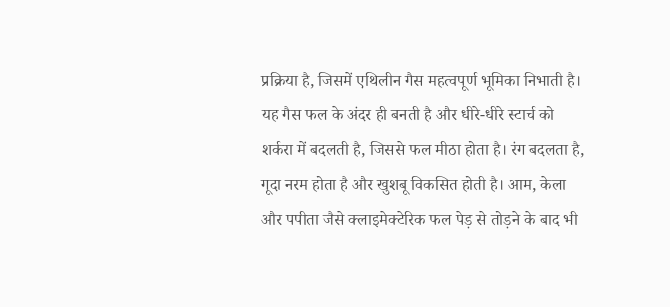प्रक्रिया है, जिसमें एथिलीन गैस महत्वपूर्ण भूमिका निभाती है। यह गैस फल के अंदर ही बनती है और धीरे-धीरे स्टार्च को शर्करा में बदलती है, जिससे फल मीठा होता है। रंग बदलता है, गूदा नरम होता है और खुशबू विकसित होती है। आम, केला और पपीता जैसे क्लाइमेक्टेरिक फल पेड़ से तोड़ने के बाद भी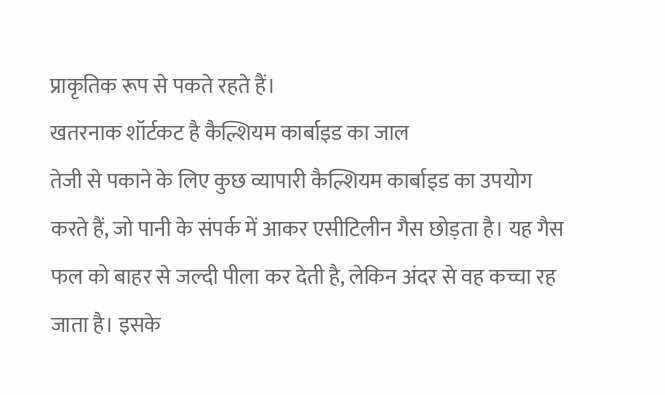प्राकृतिक रूप से पकते रहते हैं।
खतरनाक शॉर्टकट है कैल्शियम कार्बाइड का जाल
तेजी से पकाने के लिए कुछ व्यापारी कैल्शियम कार्बाइड का उपयोग करते हैं, जो पानी के संपर्क में आकर एसीटिलीन गैस छोड़ता है। यह गैस फल को बाहर से जल्दी पीला कर देती है, लेकिन अंदर से वह कच्चा रह जाता है। इसके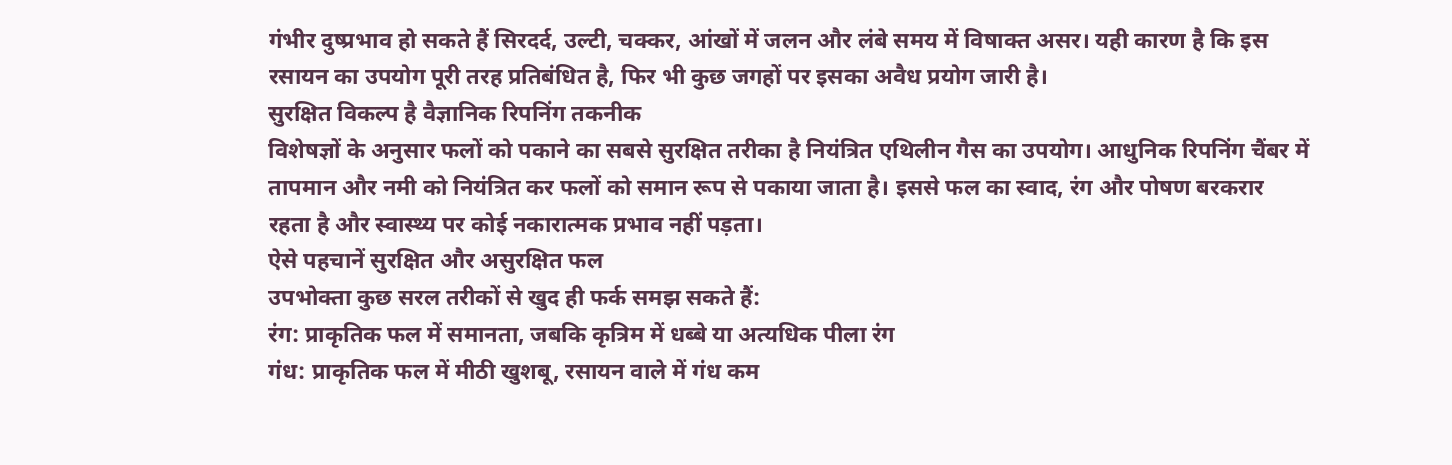गंभीर दुष्प्रभाव हो सकते हैं सिरदर्द, उल्टी, चक्कर, आंखों में जलन और लंबे समय में विषाक्त असर। यही कारण है कि इस रसायन का उपयोग पूरी तरह प्रतिबंधित है, फिर भी कुछ जगहों पर इसका अवैध प्रयोग जारी है।
सुरक्षित विकल्प है वैज्ञानिक रिपनिंग तकनीक
विशेषज्ञों के अनुसार फलों को पकाने का सबसे सुरक्षित तरीका है नियंत्रित एथिलीन गैस का उपयोग। आधुनिक रिपनिंग चैंबर में तापमान और नमी को नियंत्रित कर फलों को समान रूप से पकाया जाता है। इससे फल का स्वाद, रंग और पोषण बरकरार रहता है और स्वास्थ्य पर कोई नकारात्मक प्रभाव नहीं पड़ता।
ऐसे पहचानें सुरक्षित और असुरक्षित फल
उपभोक्ता कुछ सरल तरीकों से खुद ही फर्क समझ सकते हैं:
रंग: प्राकृतिक फल में समानता, जबकि कृत्रिम में धब्बे या अत्यधिक पीला रंग
गंध: प्राकृतिक फल में मीठी खुशबू, रसायन वाले में गंध कम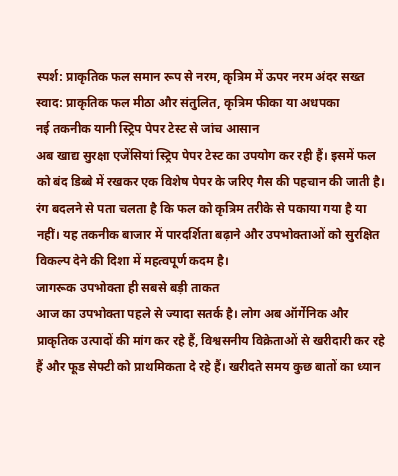स्पर्श: प्राकृतिक फल समान रूप से नरम, कृत्रिम में ऊपर नरम अंदर सख्त
स्वाद: प्राकृतिक फल मीठा और संतुलित, कृत्रिम फीका या अधपका
नई तकनीक यानी स्ट्रिप पेपर टेस्ट से जांच आसान
अब खाद्य सुरक्षा एजेंसियां स्ट्रिप पेपर टेस्ट का उपयोग कर रही हैं। इसमें फल को बंद डिब्बे में रखकर एक विशेष पेपर के जरिए गैस की पहचान की जाती है। रंग बदलने से पता चलता है कि फल को कृत्रिम तरीके से पकाया गया है या नहीं। यह तकनीक बाजार में पारदर्शिता बढ़ाने और उपभोक्ताओं को सुरक्षित विकल्प देने की दिशा में महत्वपूर्ण कदम है।
जागरूक उपभोक्ता ही सबसे बड़ी ताकत
आज का उपभोक्ता पहले से ज्यादा सतर्क है। लोग अब ऑर्गेनिक और प्राकृतिक उत्पादों की मांग कर रहे हैं, विश्वसनीय विक्रेताओं से खरीदारी कर रहे हैं और फूड सेफ्टी को प्राथमिकता दे रहे हैं। खरीदते समय कुछ बातों का ध्यान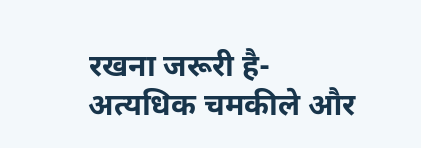रखना जरूरी है-
अत्यधिक चमकीले और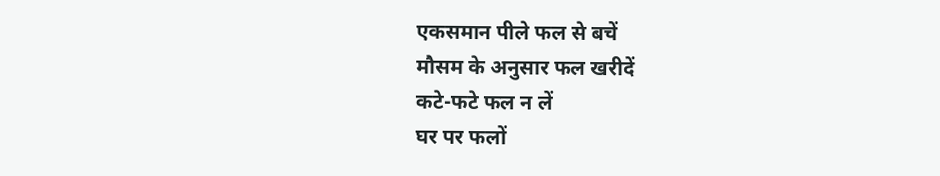एकसमान पीले फल से बचें
मौसम के अनुसार फल खरीदें
कटे-फटे फल न लें
घर पर फलों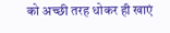को अच्छी तरह धोकर ही खाएं